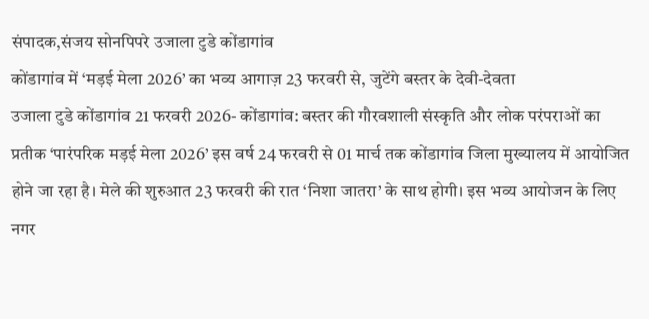संपादक,संजय सोनपिपरे उजाला टुडे कोंडागांव
कोंडागांव में ‘मड़ई मेला 2026’ का भव्य आगाज़ 23 फरवरी से, जुटेंगे बस्तर के देवी-देवता
उजाला टुडे कोंडागांव 21 फरवरी 2026- कोंडागांव: बस्तर की गौरवशाली संस्कृति और लोक परंपराओं का प्रतीक ‘पारंपरिक मड़ई मेला 2026’ इस वर्ष 24 फरवरी से 01 मार्च तक कोंडागांव जिला मुख्यालय में आयोजित होने जा रहा है। मेले की शुरुआत 23 फरवरी की रात ‘निशा जातरा’ के साथ होगी। इस भव्य आयोजन के लिए नगर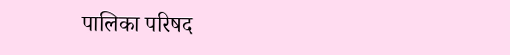पालिका परिषद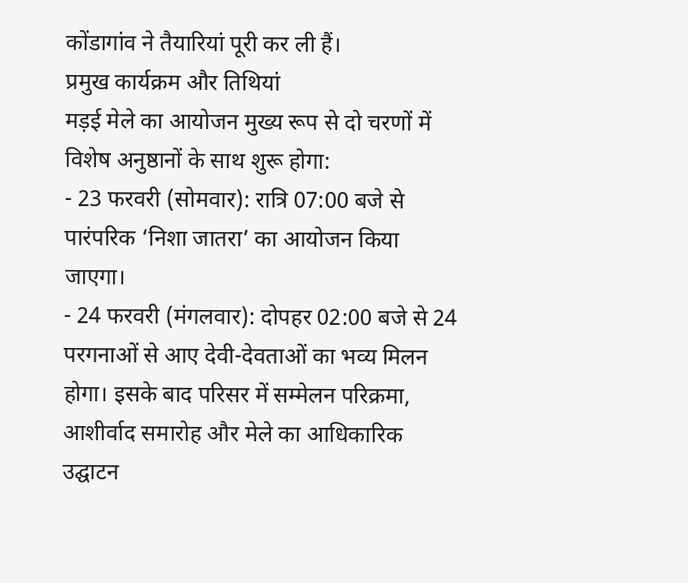कोंडागांव ने तैयारियां पूरी कर ली हैं।
प्रमुख कार्यक्रम और तिथियां
मड़ई मेले का आयोजन मुख्य रूप से दो चरणों में विशेष अनुष्ठानों के साथ शुरू होगा:
- 23 फरवरी (सोमवार): रात्रि 07:00 बजे से पारंपरिक ‘निशा जातरा’ का आयोजन किया जाएगा।
- 24 फरवरी (मंगलवार): दोपहर 02:00 बजे से 24 परगनाओं से आए देवी-देवताओं का भव्य मिलन होगा। इसके बाद परिसर में सम्मेलन परिक्रमा, आशीर्वाद समारोह और मेले का आधिकारिक उद्घाटन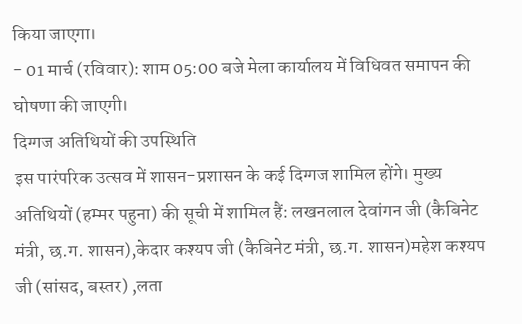किया जाएगा।
- 01 मार्च (रविवार): शाम 05:00 बजे मेला कार्यालय में विधिवत समापन की घोषणा की जाएगी।
दिग्गज अतिथियों की उपस्थिति
इस पारंपरिक उत्सव में शासन-प्रशासन के कई दिग्गज शामिल होंगे। मुख्य अतिथियों (हम्मर पहुना) की सूची में शामिल हैं: लखनलाल देवांगन जी (कैबिनेट मंत्री, छ.ग. शासन),केदार कश्यप जी (कैबिनेट मंत्री, छ.ग. शासन)महेश कश्यप जी (सांसद, बस्तर) ,लता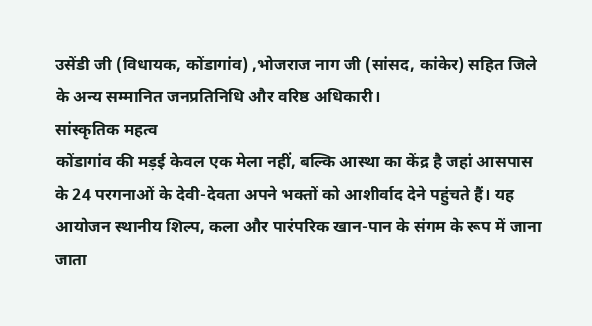उसेंडी जी (विधायक, कोंडागांव) ,भोजराज नाग जी (सांसद, कांकेर) सहित जिले के अन्य सम्मानित जनप्रतिनिधि और वरिष्ठ अधिकारी।
सांस्कृतिक महत्व
कोंडागांव की मड़ई केवल एक मेला नहीं, बल्कि आस्था का केंद्र है जहां आसपास के 24 परगनाओं के देवी-देवता अपने भक्तों को आशीर्वाद देने पहुंचते हैं। यह आयोजन स्थानीय शिल्प, कला और पारंपरिक खान-पान के संगम के रूप में जाना जाता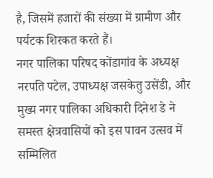है, जिसमें हजारों की संख्या में ग्रामीण और पर्यटक शिरकत करते हैं।
नगर पालिका परिषद कोंडागांव के अध्यक्ष नरपति पटेल, उपाध्यक्ष जसकेतु उसेंडी, और मुख्य नगर पालिका अधिकारी दिनेश डे ने समस्त क्षेत्रवासियों को इस पावन उत्सव में सम्मिलित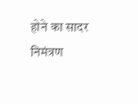होने का सादर निमंत्रण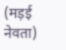(मड़ई नेवता)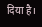दिया है।